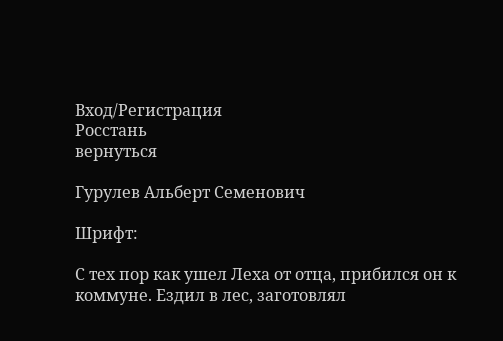Вход/Регистрация
Росстань
вернуться

Гурулев Альберт Семенович

Шрифт:

С тех пор как ушел Леха от отца, прибился он к коммуне. Ездил в лес, заготовлял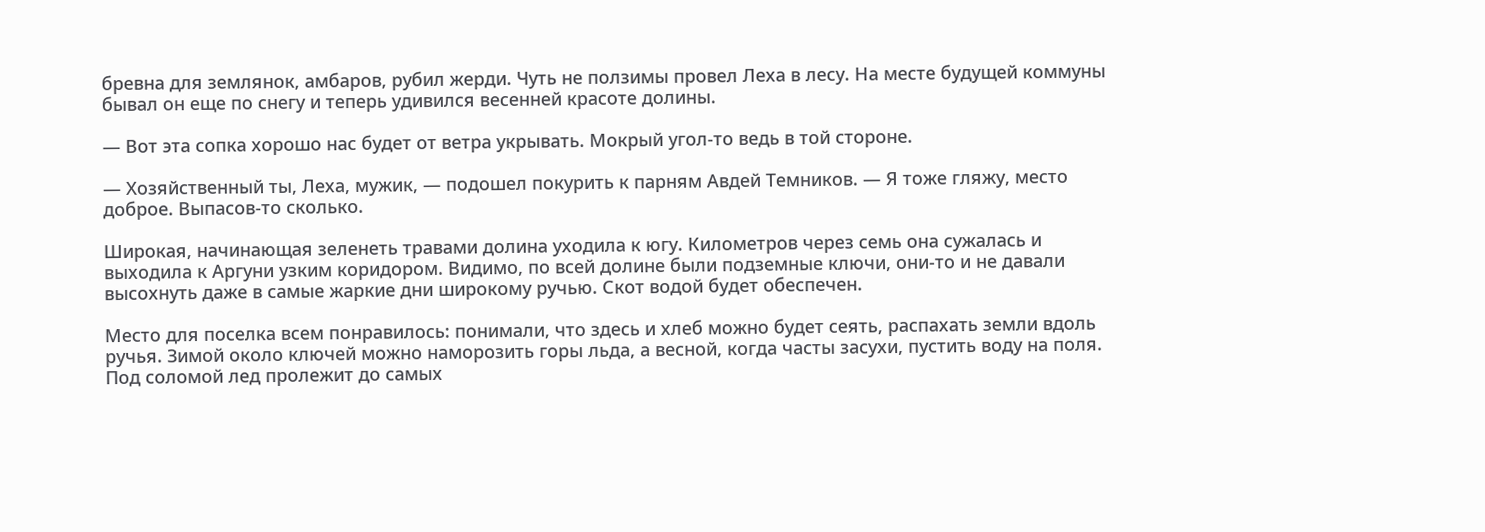бревна для землянок, амбаров, рубил жерди. Чуть не ползимы провел Леха в лесу. На месте будущей коммуны бывал он еще по снегу и теперь удивился весенней красоте долины.

— Вот эта сопка хорошо нас будет от ветра укрывать. Мокрый угол-то ведь в той стороне.

— Хозяйственный ты, Леха, мужик, — подошел покурить к парням Авдей Темников. — Я тоже гляжу, место доброе. Выпасов-то сколько.

Широкая, начинающая зеленеть травами долина уходила к югу. Километров через семь она сужалась и выходила к Аргуни узким коридором. Видимо, по всей долине были подземные ключи, они-то и не давали высохнуть даже в самые жаркие дни широкому ручью. Скот водой будет обеспечен.

Место для поселка всем понравилось: понимали, что здесь и хлеб можно будет сеять, распахать земли вдоль ручья. Зимой около ключей можно наморозить горы льда, а весной, когда часты засухи, пустить воду на поля. Под соломой лед пролежит до самых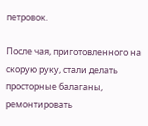петровок.

После чая, приготовленного на скорую руку, стали делать просторные балаганы, ремонтировать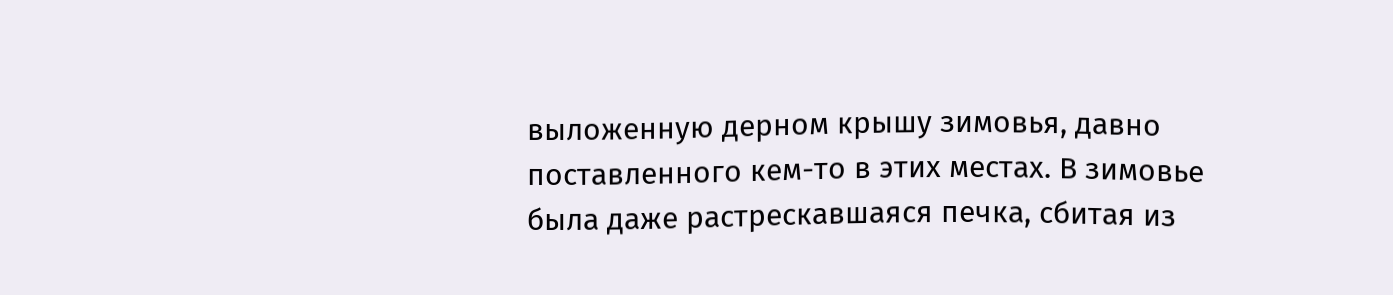выложенную дерном крышу зимовья, давно поставленного кем-то в этих местах. В зимовье была даже растрескавшаяся печка, сбитая из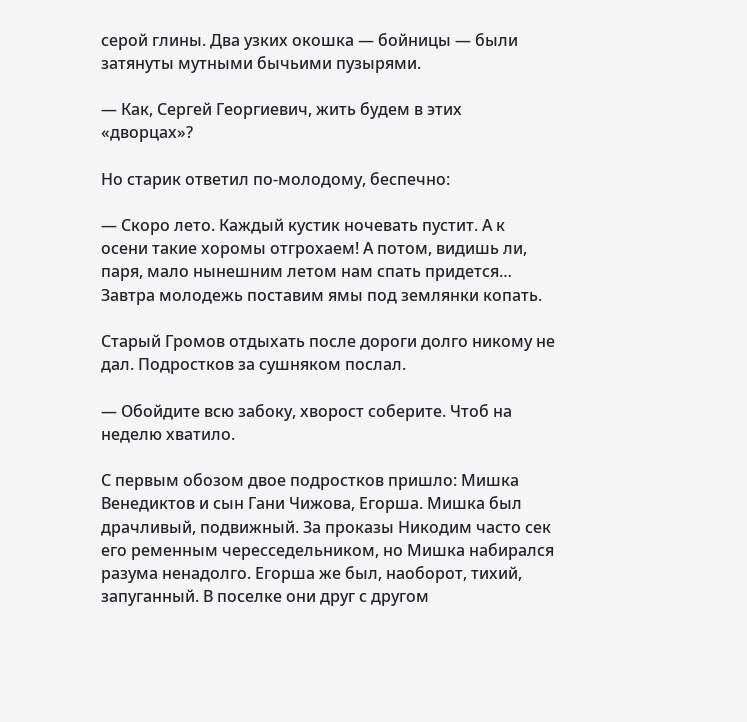серой глины. Два узких окошка — бойницы — были затянуты мутными бычьими пузырями.

— Как, Сергей Георгиевич, жить будем в этих «дворцах»?

Но старик ответил по-молодому, беспечно:

— Скоро лето. Каждый кустик ночевать пустит. А к осени такие хоромы отгрохаем! А потом, видишь ли, паря, мало нынешним летом нам спать придется… Завтра молодежь поставим ямы под землянки копать.

Старый Громов отдыхать после дороги долго никому не дал. Подростков за сушняком послал.

— Обойдите всю забоку, хворост соберите. Чтоб на неделю хватило.

С первым обозом двое подростков пришло: Мишка Венедиктов и сын Гани Чижова, Егорша. Мишка был драчливый, подвижный. За проказы Никодим часто сек его ременным чересседельником, но Мишка набирался разума ненадолго. Егорша же был, наоборот, тихий, запуганный. В поселке они друг с другом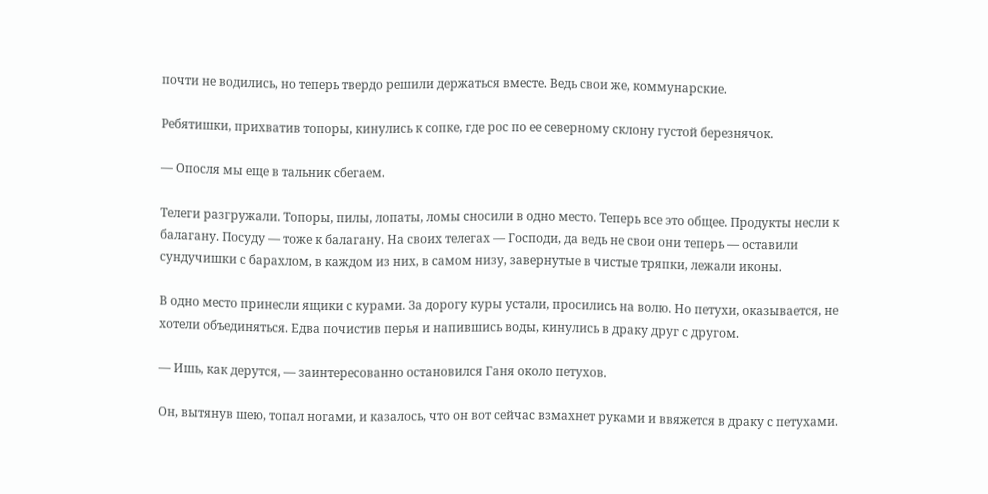почти не водились, но теперь твердо решили держаться вместе. Ведь свои же, коммунарские.

Ребятишки, прихватив топоры, кинулись к сопке, где рос по ее северному склону густой березнячок.

— Опосля мы еще в тальник сбегаем.

Телеги разгружали. Топоры, пилы, лопаты, ломы сносили в одно место. Теперь все это общее. Продукты несли к балагану. Посуду — тоже к балагану. На своих телегах — Господи, да ведь не свои они теперь — оставили сундучишки с барахлом, в каждом из них, в самом низу, завернутые в чистые тряпки, лежали иконы.

В одно место принесли ящики с курами. За дорогу куры устали, просились на волю. Но петухи, оказывается, не хотели объединяться. Едва почистив перья и напившись воды, кинулись в драку друг с другом.

— Ишь, как дерутся, — заинтересованно остановился Ганя около петухов.

Он, вытянув шею, топал ногами, и казалось, что он вот сейчас взмахнет руками и ввяжется в драку с петухами.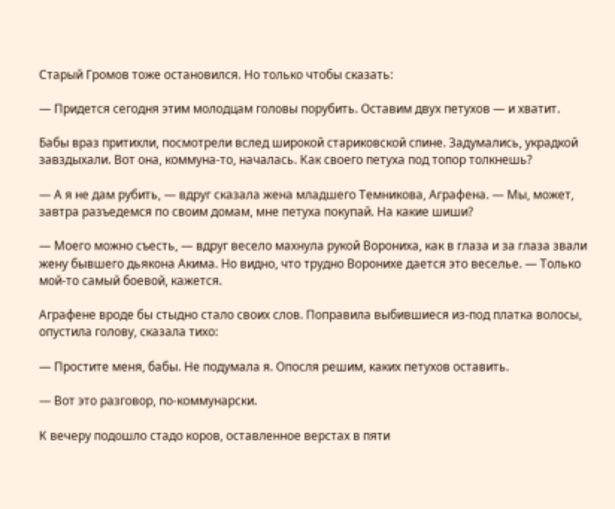Старый Громов тоже остановился. Но только чтобы сказать:

— Придется сегодня этим молодцам головы порубить. Оставим двух петухов — и хватит.

Бабы враз притихли, посмотрели вслед широкой стариковской спине. Задумались, украдкой завздыхали. Вот она, коммуна-то, началась. Как своего петуха под топор толкнешь?

— А я не дам рубить, — вдруг сказала жена младшего Темникова, Аграфена. — Мы, может, завтра разъедемся по своим домам, мне петуха покупай. На какие шиши?

— Моего можно съесть, — вдруг весело махнула рукой Ворониха, как в глаза и за глаза звали жену бывшего дьякона Акима. Но видно, что трудно Воронихе дается это веселье. — Только мой-то самый боевой, кажется.

Аграфене вроде бы стыдно стало своих слов. Поправила выбившиеся из-под платка волосы, опустила голову, сказала тихо:

— Простите меня, бабы. Не подумала я. Опосля решим, каких петухов оставить.

— Вот это разговор, по-коммунарски.

К вечеру подошло стадо коров, оставленное верстах в пяти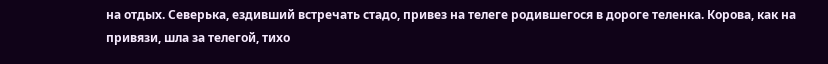на отдых. Северька, ездивший встречать стадо, привез на телеге родившегося в дороге теленка. Корова, как на привязи, шла за телегой, тихо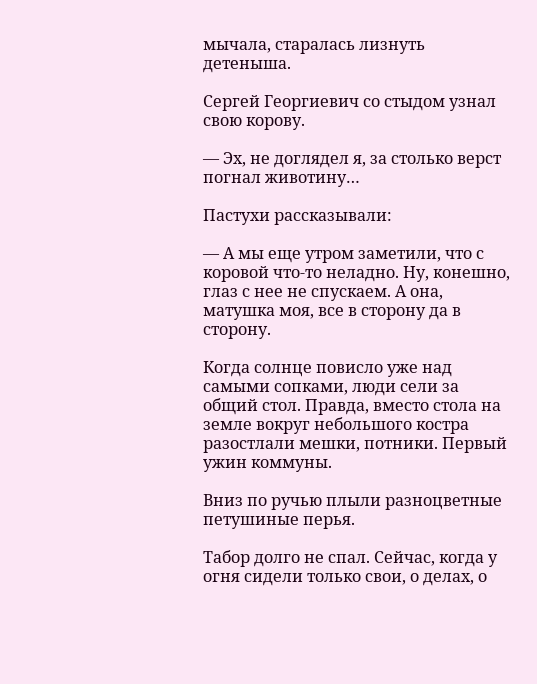мычала, старалась лизнуть детеныша.

Сергей Георгиевич со стыдом узнал свою корову.

— Эх, не доглядел я, за столько верст погнал животину…

Пастухи рассказывали:

— А мы еще утром заметили, что с коровой что-то неладно. Ну, конешно, глаз с нее не спускаем. А она, матушка моя, все в сторону да в сторону.

Когда солнце повисло уже над самыми сопками, люди сели за общий стол. Правда, вместо стола на земле вокруг небольшого костра разостлали мешки, потники. Первый ужин коммуны.

Вниз по ручью плыли разноцветные петушиные перья.

Табор долго не спал. Сейчас, когда у огня сидели только свои, о делах, о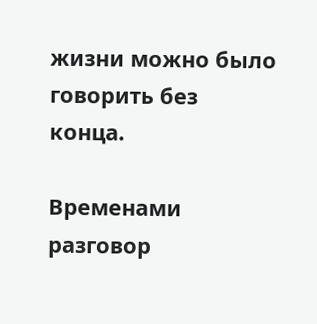жизни можно было говорить без конца.

Временами разговор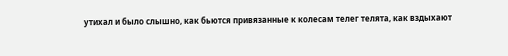утихал и было слышно, как бьются привязанные к колесам телег телята, как вздыхают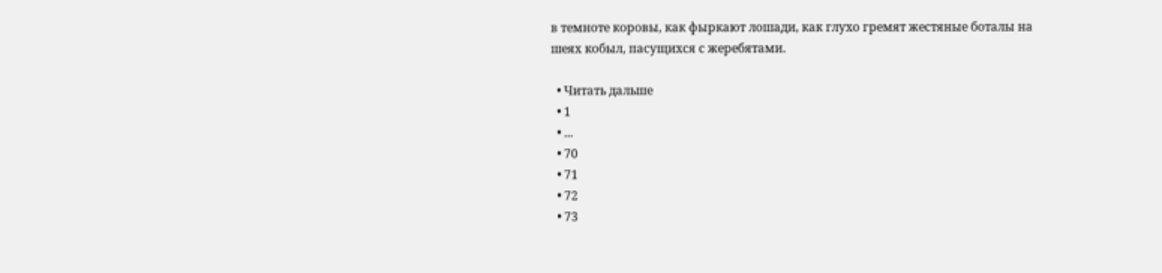в темноте коровы, как фыркают лошади, как глухо гремят жестяные боталы на шеях кобыл, пасущихся с жеребятами.

  • Читать дальше
  • 1
  • ...
  • 70
  • 71
  • 72
  • 73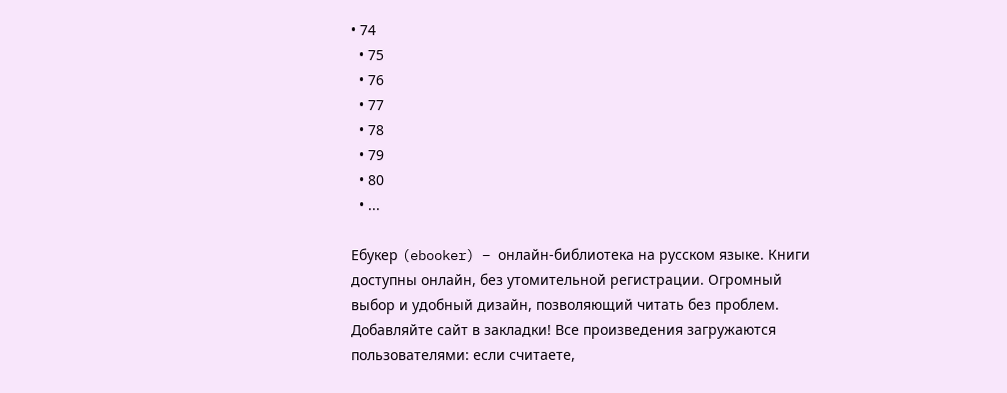• 74
  • 75
  • 76
  • 77
  • 78
  • 79
  • 80
  • ...

Ебукер (ebooker) – онлайн-библиотека на русском языке. Книги доступны онлайн, без утомительной регистрации. Огромный выбор и удобный дизайн, позволяющий читать без проблем. Добавляйте сайт в закладки! Все произведения загружаются пользователями: если считаете,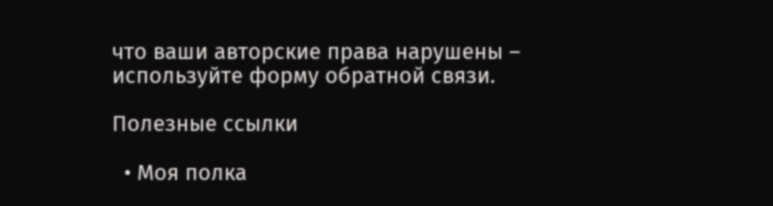что ваши авторские права нарушены – используйте форму обратной связи.

Полезные ссылки

  • Моя полка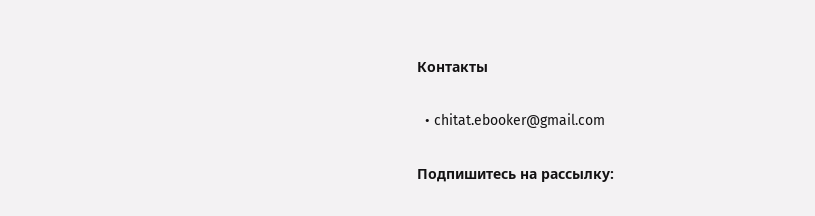Контакты

  • chitat.ebooker@gmail.com

Подпишитесь на рассылку: